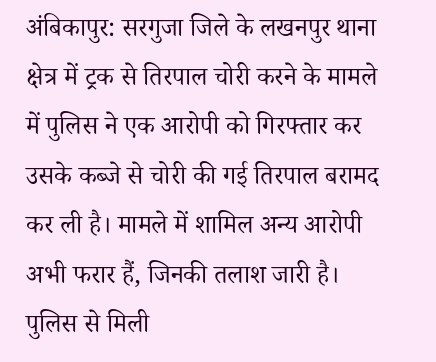अंबिकापुर: सरगुजा जिले के लखनपुर थाना क्षेत्र में ट्रक से तिरपाल चोरी करने के मामले में पुलिस ने एक आरोपी को गिरफ्तार कर उसके कब्जे से चोरी की गई तिरपाल बरामद कर ली है। मामले में शामिल अन्य आरोपी अभी फरार हैं, जिनकी तलाश जारी है।
पुलिस से मिली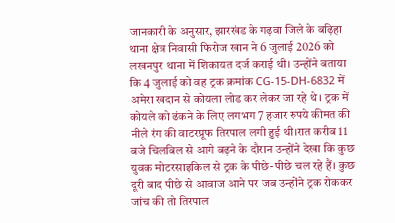जानकारी के अनुसार, झारखंड के गढ़वा जिले के बढ़िहा थाना क्षेत्र निवासी फिरोज खान ने 6 जुलाई 2026 को लखनपुर थाना में शिकायत दर्ज कराई थी। उन्होंने बताया कि 4 जुलाई को वह ट्रक क्रमांक CG-15-DH-6832 में अमेरा खदान से कोयला लोड कर लेकर जा रहे थे। ट्रक में कोयले को ढंकने के लिए लगभग 7 हजार रुपये कीमत की नीले रंग की वाटरप्रूफ तिरपाल लगी हुई थी।रात करीब 11 बजे चिलबिल से आगे बढ़ने के दौरान उन्होंने देखा कि कुछ युवक मोटरसाइकिल से ट्रक के पीछे-पीछे चल रहे हैं। कुछ दूरी बाद पीछे से आवाज आने पर जब उन्होंने ट्रक रोककर जांच की तो तिरपाल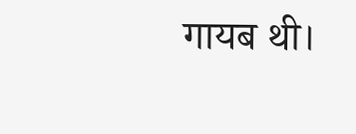गायब थी।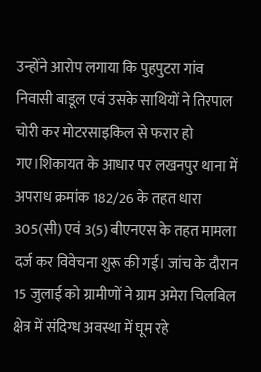उन्होंने आरोप लगाया कि पुहपुटरा गांव निवासी बाडूल एवं उसके साथियों ने तिरपाल चोरी कर मोटरसाइकिल से फरार हो गए।शिकायत के आधार पर लखनपुर थाना में अपराध क्रमांक 182/26 के तहत धारा 305(सी) एवं 3(5) बीएनएस के तहत मामला दर्ज कर विवेचना शुरू की गई। जांच के दौरान 15 जुलाई को ग्रामीणों ने ग्राम अमेरा चिलबिल क्षेत्र में संदिग्ध अवस्था में घूम रहे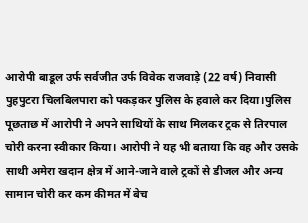आरोपी बाडूल उर्फ सर्वजीत उर्फ विवेक राजवाड़े (22 वर्ष) निवासी पुहपुटरा चिलबिलपारा को पकड़कर पुलिस के हवाले कर दिया।पुलिस पूछताछ में आरोपी ने अपने साथियों के साथ मिलकर ट्रक से तिरपाल चोरी करना स्वीकार किया। आरोपी ने यह भी बताया कि वह और उसके साथी अमेरा खदान क्षेत्र में आने-जाने वाले ट्रकों से डीजल और अन्य सामान चोरी कर कम कीमत में बेच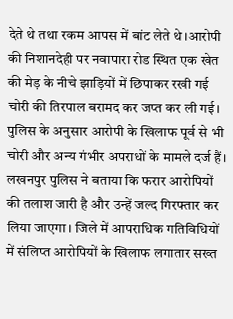देते थे तथा रकम आपस में बांट लेते थे।आरोपी की निशानदेही पर नवापारा रोड स्थित एक खेत की मेड़ के नीचे झाड़ियों में छिपाकर रखी गई चोरी की तिरपाल बरामद कर जप्त कर ली गई। पुलिस के अनुसार आरोपी के खिलाफ पूर्व से भी चोरी और अन्य गंभीर अपराधों के मामले दर्ज हैं।
लखनपुर पुलिस ने बताया कि फरार आरोपियों की तलाश जारी है और उन्हें जल्द गिरफ्तार कर लिया जाएगा। जिले में आपराधिक गतिविधियों में संलिप्त आरोपियों के खिलाफ लगातार सख्त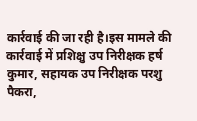कार्रवाई की जा रही है।इस मामले की कार्रवाई में प्रशिक्षु उप निरीक्षक हर्ष कुमार, सहायक उप निरीक्षक परशु पैकरा,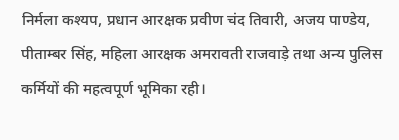निर्मला कश्यप, प्रधान आरक्षक प्रवीण चंद तिवारी, अजय पाण्डेय, पीताम्बर सिंह, महिला आरक्षक अमरावती राजवाड़े तथा अन्य पुलिस कर्मियों की महत्वपूर्ण भूमिका रही।